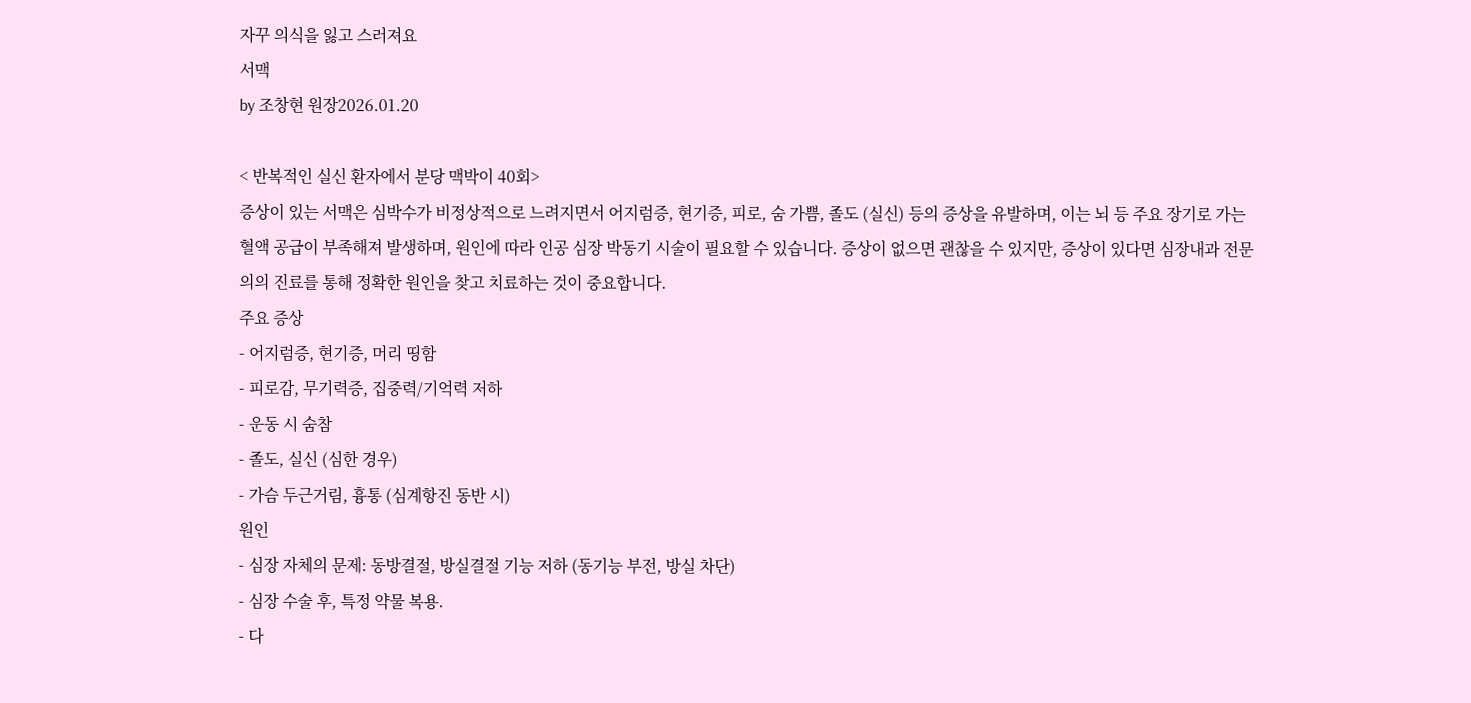자꾸 의식을 잃고 스러져요
서맥
by 조창현 원장2026.01.20

< 반복적인 실신 환자에서 분당 맥박이 40회>
증상이 있는 서맥은 심박수가 비정상적으로 느려지면서 어지럼증, 현기증, 피로, 숨 가쁨, 졸도 (실신) 등의 증상을 유발하며, 이는 뇌 등 주요 장기로 가는 혈액 공급이 부족해져 발생하며, 원인에 따라 인공 심장 박동기 시술이 필요할 수 있습니다. 증상이 없으면 괜찮을 수 있지만, 증상이 있다면 심장내과 전문의의 진료를 통해 정확한 원인을 찾고 치료하는 것이 중요합니다.
주요 증상
- 어지럼증, 현기증, 머리 띵함
- 피로감, 무기력증, 집중력/기억력 저하
- 운동 시 숨참
- 졸도, 실신 (심한 경우)
- 가슴 두근거림, 흉통 (심계항진 동반 시)
원인
- 심장 자체의 문제: 동방결절, 방실결절 기능 저하 (동기능 부전, 방실 차단)
- 심장 수술 후, 특정 약물 복용.
- 다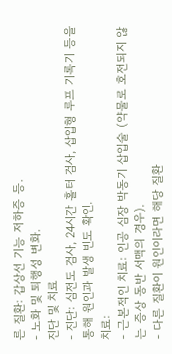른 질환: 갑상선 기능 저하증 등.
- 노화 및 퇴행성 변화.
진단 및 치료
- 진단: 심전도 검사, 24시간 홀터 검사, 삽입형 루프 기록기 등을 통해 원인과 발생 빈도 확인.
치료:
- 근본적인 치료: 인공 심장 박동기 삽입술 (약물로 호전되지 않는 증상 동반 서맥의 경우).
- 다른 질환이 원인이라면 해당 질환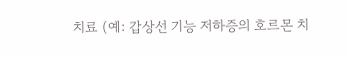치료 (예: 갑상선 기능 저하증의 호르몬 치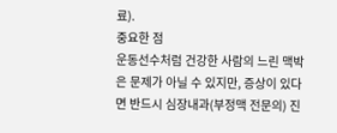료).
중요한 점
운동선수처럼 건강한 사람의 느린 맥박은 문제가 아닐 수 있지만, 증상이 있다면 반드시 심장내과(부정맥 전문의) 진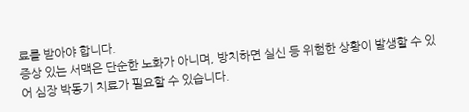료를 받아야 합니다.
증상 있는 서맥은 단순한 노화가 아니며, 방치하면 실신 등 위험한 상황이 발생할 수 있어 심장 박동기 치료가 필요할 수 있습니다.